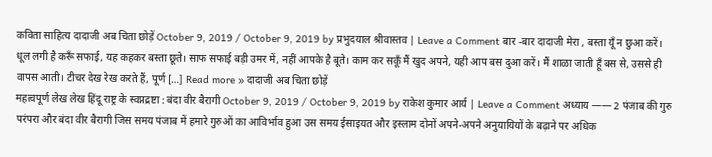कविता साहित्य दादाजी अब चिता छोड़ें October 9, 2019 / October 9, 2019 by प्रभुदयाल श्रीवास्तव | Leave a Comment बार -बार दादाजी मेरा , बस्ता यूँ न छुआ करें। धूल लगी है करूँ सफाई, यह कहकर बस्ता छूते। साफ सफाई बड़ी उमर में, नहीं आपके है बूते। काम कर सकूँ मैं खुद अपने, यही आप बस दुआ करें। मैं शाळा जाती हूँ बस से, उससे ही वापस आती। टीचर देख रेख करते हैं, पूर्ण […] Read more » दादाजी अब चिता छोड़ें
महत्वपूर्ण लेख लेख हिंदू राष्ट्र के स्वप्नद्रष्टा : बंदा वीर बैरागी October 9, 2019 / October 9, 2019 by राकेश कुमार आर्य | Leave a Comment अध्याय —— 2 पंजाब की गुरु परंपरा और बंदा वीर बैरागी जिस समय पंजाब में हमारे गुरुओं का आविर्भाव हुआ उस समय ईसाइयत और इस्लाम दोनों अपने-अपने अनुयायियों के बढ़ाने पर अधिक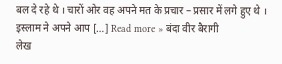बल दे रहे थे । चारों ओर वह अपने मत के प्रचार – प्रसार में लगे हुए थे । इस्लाम ने अपने आप […] Read more » बंदा वीर बैरागी
लेख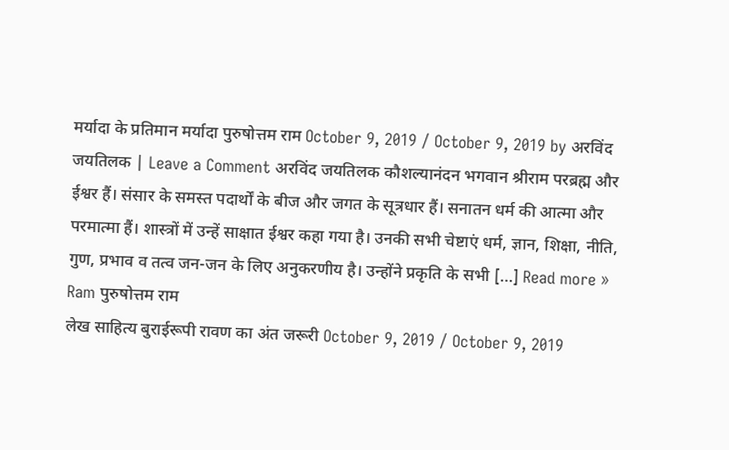मर्यादा के प्रतिमान मर्यादा पुरुषोत्तम राम October 9, 2019 / October 9, 2019 by अरविंद जयतिलक | Leave a Comment अरविंद जयतिलक कौशल्यानंदन भगवान श्रीराम परब्रह्म और ईश्वर हैं। संसार के समस्त पदार्थों के बीज और जगत के सूत्रधार हैं। सनातन धर्म की आत्मा और परमात्मा हैं। शास्त्रों में उन्हें साक्षात ईश्वर कहा गया है। उनकी सभी चेष्टाएं धर्म, ज्ञान, शिक्षा, नीति, गुण, प्रभाव व तत्व जन-जन के लिए अनुकरणीय है। उन्होंने प्रकृति के सभी […] Read more » Ram पुरुषोत्तम राम
लेख साहित्य बुराईरूपी रावण का अंत जरूरी October 9, 2019 / October 9, 2019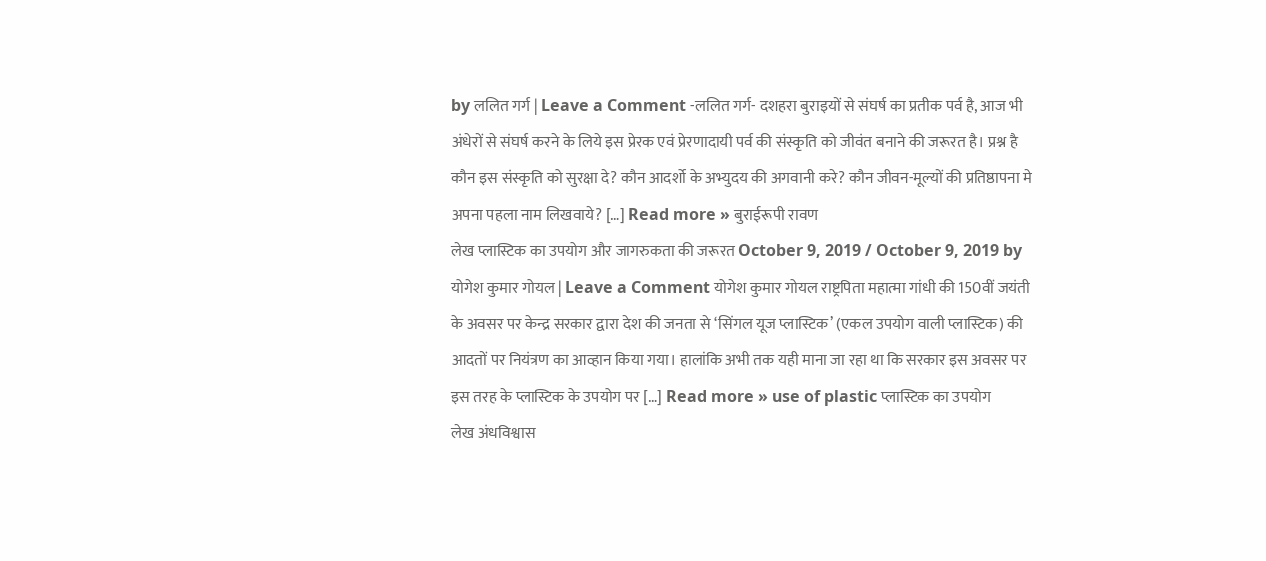by ललित गर्ग | Leave a Comment -ललित गर्ग- दशहरा बुराइयों से संघर्ष का प्रतीक पर्व है, आज भी अंधेरों से संघर्ष करने के लिये इस प्रेरक एवं प्रेरणादायी पर्व की संस्कृति को जीवंत बनाने की जरूरत है। प्रश्न है कौन इस संस्कृति को सुरक्षा दे? कौन आदर्शो के अभ्युदय की अगवानी करे? कौन जीवन-मूल्यों की प्रतिष्ठापना मे अपना पहला नाम लिखवाये? […] Read more » बुराईरूपी रावण
लेख प्लास्टिक का उपयोग और जागरुकता की जरूरत October 9, 2019 / October 9, 2019 by योगेश कुमार गोयल | Leave a Comment योगेश कुमार गोयल राष्ट्रपिता महात्मा गांधी की 150वीं जयंती के अवसर पर केन्द्र सरकार द्वारा देश की जनता से ‘सिंगल यूज प्लास्टिक’ (एकल उपयोग वाली प्लास्टिक) की आदतों पर नियंत्रण का आव्हान किया गया। हालांकि अभी तक यही माना जा रहा था कि सरकार इस अवसर पर इस तरह के प्लास्टिक के उपयोग पर […] Read more » use of plastic प्लास्टिक का उपयोग
लेख अंधविश्वास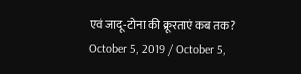एवं जादू-टोना की क्रूरताएं कब तक? October 5, 2019 / October 5,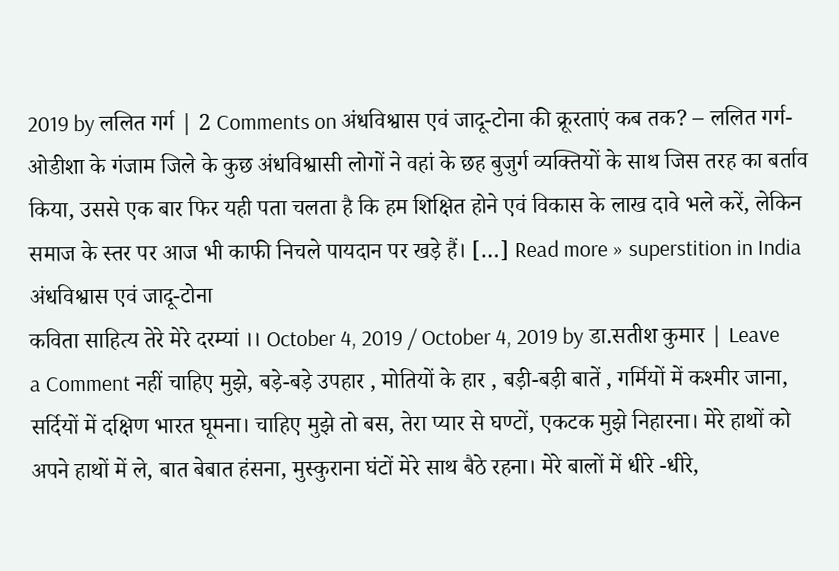2019 by ललित गर्ग | 2 Comments on अंधविश्वास एवं जादू-टोना की क्रूरताएं कब तक? – ललित गर्ग-ओडीशा के गंजाम जिले के कुछ अंधविश्वासी लोगों ने वहां के छह बुजुर्ग व्यक्तियों के साथ जिस तरह का बर्ताव किया, उससे एक बार फिर यही पता चलता है कि हम शिक्षित होने एवं विकास के लाख दावे भले करें, लेकिन समाज के स्तर पर आज भी काफी निचले पायदान पर खड़े हैं। […] Read more » superstition in India अंधविश्वास एवं जादू-टोना
कविता साहित्य तेरे मेरे दरम्यां ।। October 4, 2019 / October 4, 2019 by डा.सतीश कुमार | Leave a Comment नहीं चाहिए मुझे, बड़े-बड़े उपहार , मोतियों के हार , बड़ी-बड़ी बातें , गर्मियों में कश्मीर जाना, सर्दियों में दक्षिण भारत घूमना। चाहिए मुझे तो बस, तेरा प्यार से घण्टों, एकटक मुझे निहारना। मेरे हाथों को अपने हाथों में ले, बात बेबात हंसना, मुस्कुराना घंटों मेरे साथ बैठे रहना। मेरे बालों में धीरे -धीरे,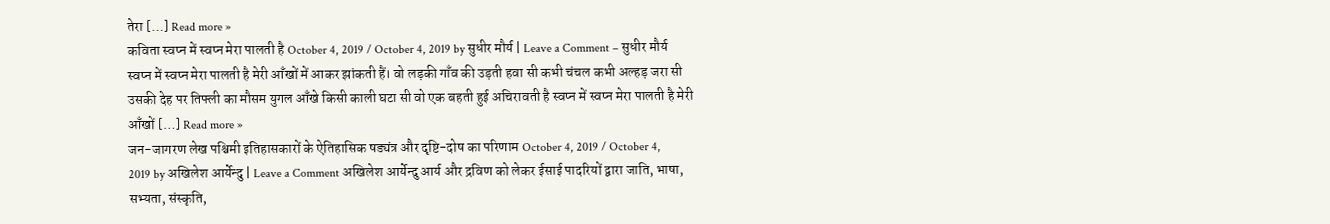तेरा […] Read more »
कविता स्वप्न में स्वप्न मेरा पालती है October 4, 2019 / October 4, 2019 by सुधीर मौर्य | Leave a Comment – सुधीर मौर्य स्वप्न में स्वप्न मेरा पालती है मेरी आँखों में आकर झांकती हैं। वो लड़की गाँव की उड़ती हवा सी कभी चंचल कभी अल्हड़ जरा सी उसकी देह पर तिफ्ली का मौसम युगल आँखे किसी काली घटा सी वो एक बहती हुई अचिरावती है स्वप्न में स्वप्न मेरा पालती है मेरी आँखों […] Read more »
जन-जागरण लेख पश्चिमी इतिहासकारों के ऐतिहासिक षड्यंत्र और दृष्टि-दोष का परिणाम October 4, 2019 / October 4, 2019 by अखिलेश आर्येन्दु | Leave a Comment अखिलेश आर्येन्दु आर्य और द्रविण को लेकर ईसाई पादरियों द्वारा जाति, भाषा, सभ्यता, संस्कृति,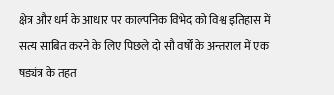क्षेत्र और धर्म के आधार पर काल्पनिक विभेद को विश्व इतिहास में सत्य साबित करने के लिए पिछले दो सौ वर्षों के अन्तराल में एक षड्यंत्र के तहत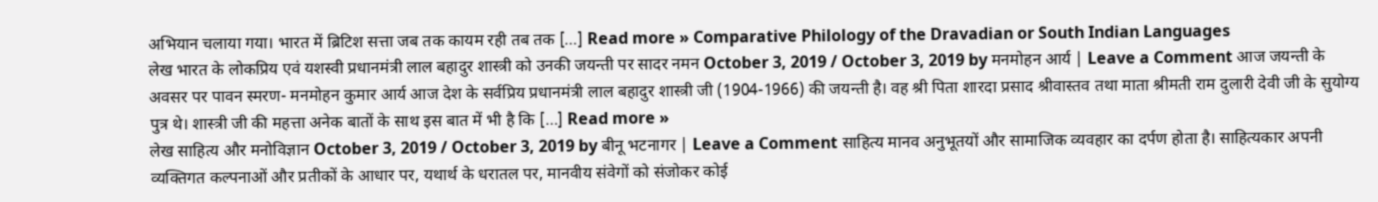अभियान चलाया गया। भारत में ब्रिटिश सत्ता जब तक कायम रही तब तक […] Read more » Comparative Philology of the Dravadian or South Indian Languages
लेख भारत के लोकप्रिय एवं यशस्वी प्रधानमंत्री लाल बहादुर शास्त्री को उनकी जयन्ती पर सादर नमन October 3, 2019 / October 3, 2019 by मनमोहन आर्य | Leave a Comment आज जयन्ती के अवसर पर पावन स्मरण- मनमोहन कुमार आर्य आज देश के सर्वप्रिय प्रधानमंत्री लाल बहादुर शास्त्री जी (1904-1966) की जयन्ती है। वह श्री पिता शारदा प्रसाद श्रीवास्तव तथा माता श्रीमती राम दुलारी देवी जी के सुयोग्य पुत्र थे। शास्त्री जी की महत्ता अनेक बातों के साथ इस बात में भी है कि […] Read more »
लेख साहित्य और मनोविज्ञान October 3, 2019 / October 3, 2019 by बीनू भटनागर | Leave a Comment साहित्य मानव अनुभूतयों और सामाजिक व्यवहार का दर्पण होता है। साहित्यकार अपनी व्यक्तिगत कल्पनाओं और प्रतीकों के आधार पर, यथार्थ के धरातल पर, मानवीय संवेगों को संजोकर कोई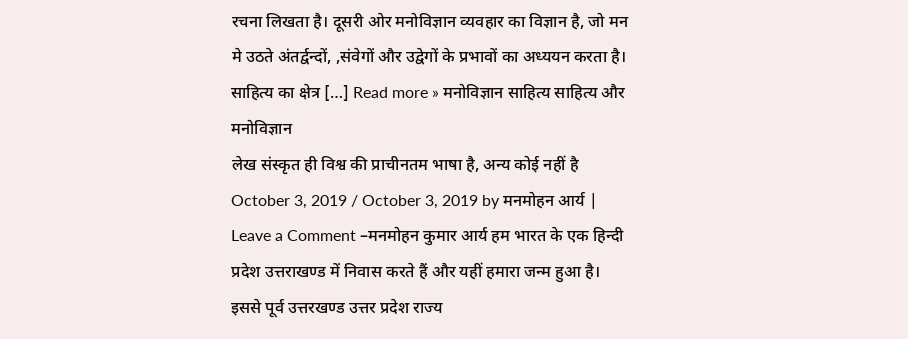रचना लिखता है। दूसरी ओर मनोविज्ञान व्यवहार का विज्ञान है, जो मन मे उठते अंतर्द्वन्दों, ,संवेगों और उद्वेगों के प्रभावों का अध्ययन करता है। साहित्य का क्षेत्र […] Read more » मनोविज्ञान साहित्य साहित्य और मनोविज्ञान
लेख संस्कृत ही विश्व की प्राचीनतम भाषा है, अन्य कोई नहीं है October 3, 2019 / October 3, 2019 by मनमोहन आर्य | Leave a Comment –मनमोहन कुमार आर्य हम भारत के एक हिन्दी प्रदेश उत्तराखण्ड में निवास करते हैं और यहीं हमारा जन्म हुआ है। इससे पूर्व उत्तरखण्ड उत्तर प्रदेश राज्य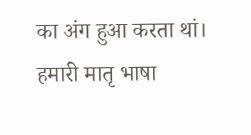का अंग हुआ करता थां। हमारी मातृ भाषा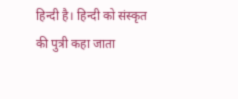हिन्दी है। हिन्दी को संस्कृत की पुत्री कहा जाता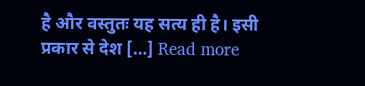है और वस्तुतः यह सत्य ही है। इसी प्रकार से देश […] Read more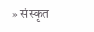» संस्कृत